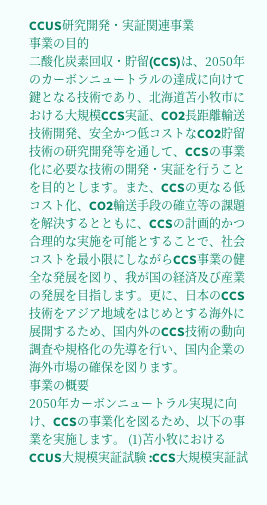CCUS研究開発・実証関連事業
事業の目的
二酸化炭素回収・貯留(CCS)は、2050年のカーボンニュートラルの達成に向けて鍵となる技術であり、北海道苫小牧市における大規模CCS実証、CO2長距離輸送技術開発、安全かつ低コストなCO2貯留技術の研究開発等を通して、CCSの事業化に必要な技術の開発・実証を行うことを目的とします。また、CCSの更なる低コスト化、CO2輸送手段の確立等の課題を解決するとともに、CCSの計画的かつ合理的な実施を可能とすることで、社会コストを最小限にしながらCCS事業の健全な発展を図り、我が国の経済及び産業の発展を目指します。更に、日本のCCS技術をアジア地域をはじめとする海外に展開するため、国内外のCCS技術の動向調査や規格化の先導を行い、国内企業の海外市場の確保を図ります。
事業の概要
2050年カーボンニュートラル実現に向け、CCSの事業化を図るため、以下の事業を実施します。 (1)苫小牧におけるCCUS大規模実証試験 :CCS大規模実証試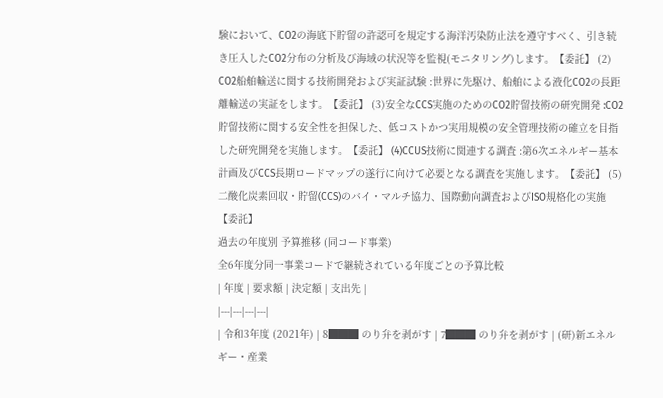験において、CO2の海底下貯留の許認可を規定する海洋汚染防止法を遵守すべく、引き続き圧入したCO2分布の分析及び海域の状況等を監視(モニタリング)します。【委託】 (2) CO2船舶輸送に関する技術開発および実証試験 :世界に先駆け、船舶による液化CO2の長距離輸送の実証をします。【委託】 (3)安全なCCS実施のためのCO2貯留技術の研究開発 :CO2貯留技術に関する安全性を担保した、低コストかつ実用規模の安全管理技術の確立を目指した研究開発を実施します。【委託】 (4)CCUS技術に関連する調査 :第6次エネルギー基本計画及びCCS長期ロードマップの遂行に向けて必要となる調査を実施します。【委託】 (5)二酸化炭素回収・貯留(CCS)のバイ・マルチ協力、国際動向調査およびISO規格化の実施【委託】
過去の年度別 予算推移 (同コード事業)
全6年度分同一事業コードで継続されている年度ごとの予算比較
| 年度 | 要求額 | 決定額 | 支出先 |
|---|---|---|---|
| 令和3年度 (2021年) | 8███ のり弁を剥がす | 7███ のり弁を剥がす | (研)新エネルギー・産業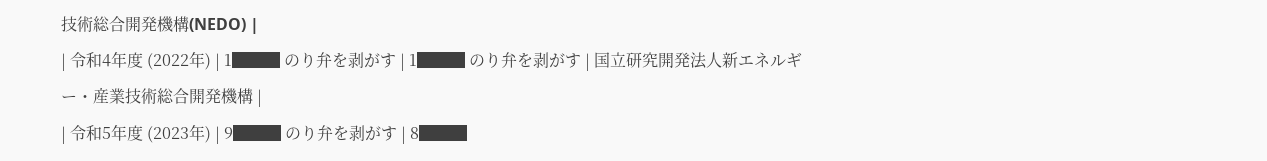技術総合開発機構(NEDO) |
| 令和4年度 (2022年) | 1███ のり弁を剥がす | 1███ のり弁を剥がす | 国立研究開発法人新エネルギー・産業技術総合開発機構 |
| 令和5年度 (2023年) | 9███ のり弁を剥がす | 8███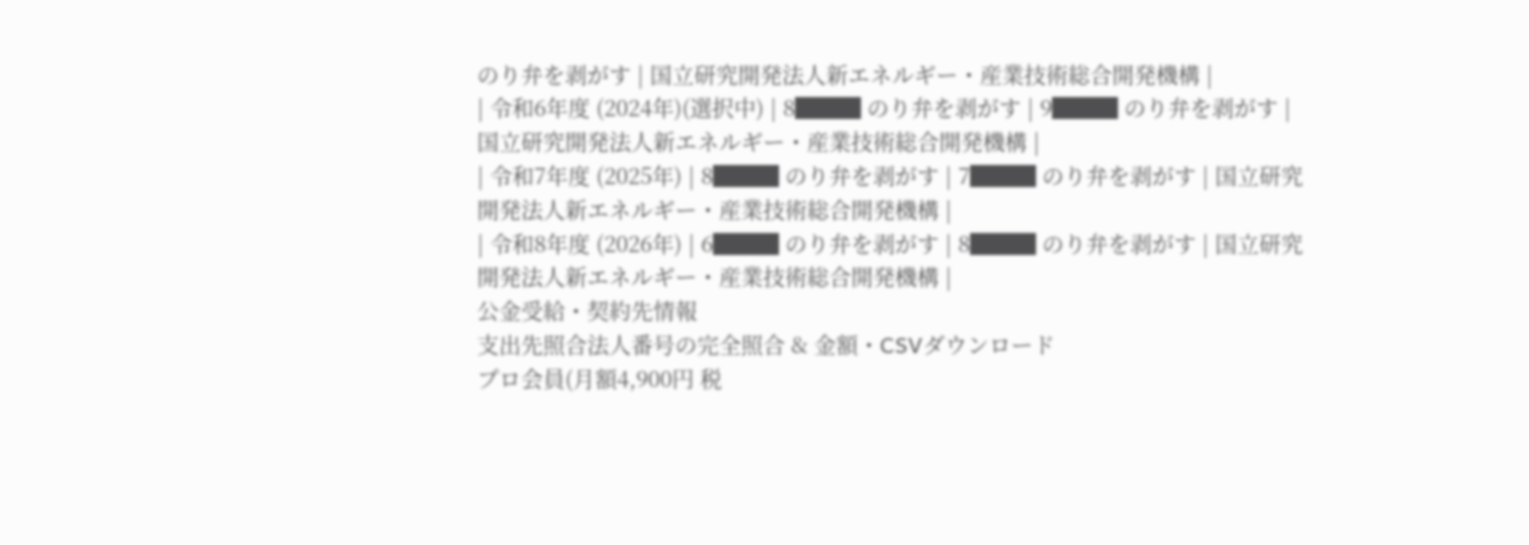のり弁を剥がす | 国立研究開発法人新エネルギー・産業技術総合開発機構 |
| 令和6年度 (2024年)(選択中) | 8███ のり弁を剥がす | 9███ のり弁を剥がす | 国立研究開発法人新エネルギー・産業技術総合開発機構 |
| 令和7年度 (2025年) | 8███ のり弁を剥がす | 7███ のり弁を剥がす | 国立研究開発法人新エネルギー・産業技術総合開発機構 |
| 令和8年度 (2026年) | 6███ のり弁を剥がす | 8███ のり弁を剥がす | 国立研究開発法人新エネルギー・産業技術総合開発機構 |
公金受給・契約先情報
支出先照合法人番号の完全照合 & 金額・CSVダウンロード
プロ会員(月額4,900円 税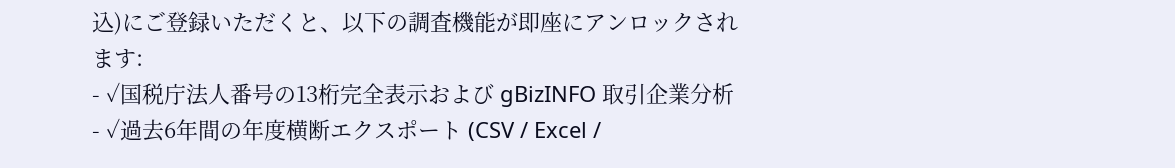込)にご登録いただくと、以下の調査機能が即座にアンロックされます:
- ✓国税庁法人番号の13桁完全表示および gBizINFO 取引企業分析
- ✓過去6年間の年度横断エクスポート (CSV / Excel /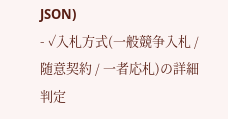JSON)
- ✓入札方式(一般競争入札 / 随意契約 / 一者応札)の詳細判定